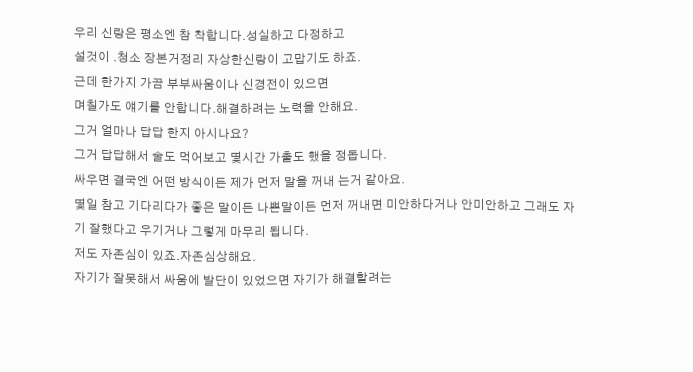우리 신랑은 평소엔 참 착합니다.성실하고 다정하고
설것이 .청소 장본거정리 자상한신랑이 고맙기도 하죠.
근데 한가지 가끔 부부싸움이나 신경전이 있으면
며칠가도 얘기를 안합니다.해결하려는 노력을 안해요.
그거 얼마나 답답 한지 아시나요?
그거 답답해서 술도 먹어보고 몇시간 가출도 했을 정돕니다.
싸우면 결국엔 어떤 방식이든 제가 먼저 말을 꺼내 는거 같아요.
몇일 참고 기다리다가 좋은 말이든 나쁜말이든 먼저 꺼내면 미안하다거나 안미안하고 그래도 자기 잘했다고 우기거나 그렇게 마무리 됩니다.
저도 자존심이 있죠.자존심상해요.
자기가 잘못해서 싸움에 발단이 있었으면 자기가 해결할려는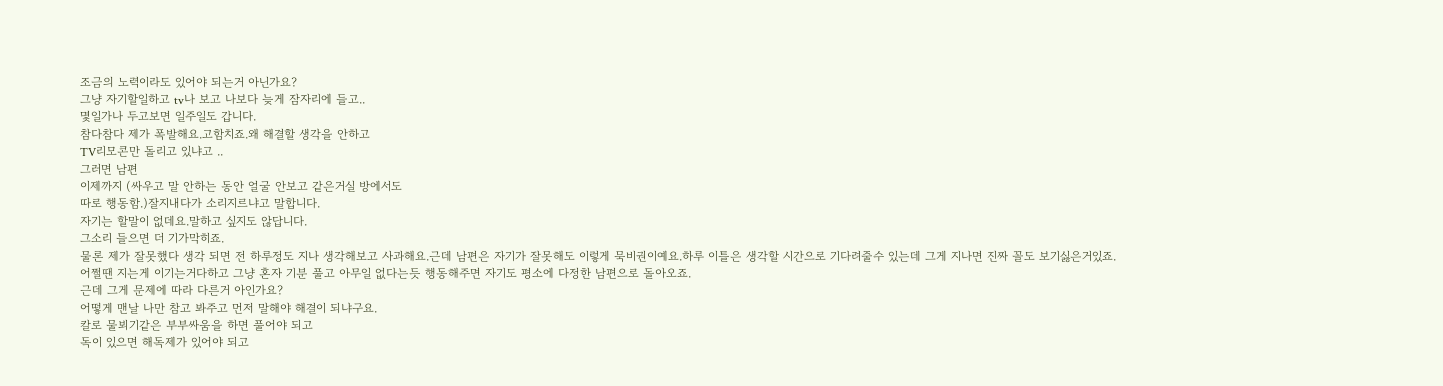조금의 노력이라도 있어야 되는거 아닌가요?
그냥 자기할일하고 tv나 보고 나보다 늦게 잠자리에 들고..
몇일가나 두고보면 일주일도 갑니다.
참다참다 제가 폭발해요.고함치죠.왜 해결할 생각을 안하고
TV리모콘만 돌리고 있냐고 ..
그러면 남편
이제까지 (싸우고 말 안하는 동안 얼굴 안보고 같은거실 방에서도
따로 행동함.)잘지내다가 소리지르냐고 말합니다.
자기는 할말이 없데요.말하고 싶지도 않답니다.
그소리 들으면 더 기가막히죠.
물론 제가 잘못했다 생각 되면 전 하루정도 지나 생각해보고 사과해요.근데 남편은 자기가 잘못해도 이렇게 묵비권이예요.하루 이틀은 생각할 시간으로 기다려줄수 있는데 그게 지나면 진짜 꼴도 보기싫은거있죠.
어쩔땐 지는게 이기는거다하고 그냥 혼자 기분 풀고 아무일 없다는듯 행동해주면 자기도 평소에 다정한 남편으로 돌아오죠.
근데 그게 문제에 따라 다른거 아인가요?
어떻게 맨날 나만 참고 봐주고 먼저 말해야 해결이 되냐구요.
칼로 물뵈기같은 부부싸움을 하면 풀어야 되고
독이 있으면 해독제가 있어야 되고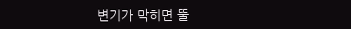변기가 막히면 뚤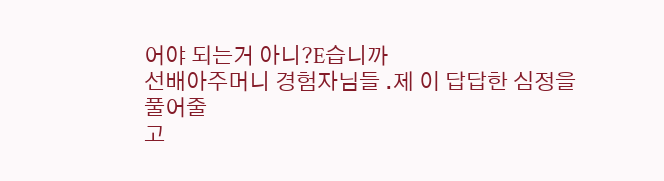어야 되는거 아니?E습니까
선배아주머니 경험자님들 .제 이 답답한 심정을 풀어줄
고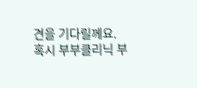견을 기다릴께요.
혹시 부부클리닉 부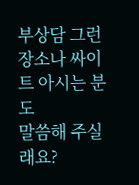부상담 그런 장소나 싸이트 아시는 분도
말씀해 주실래요?